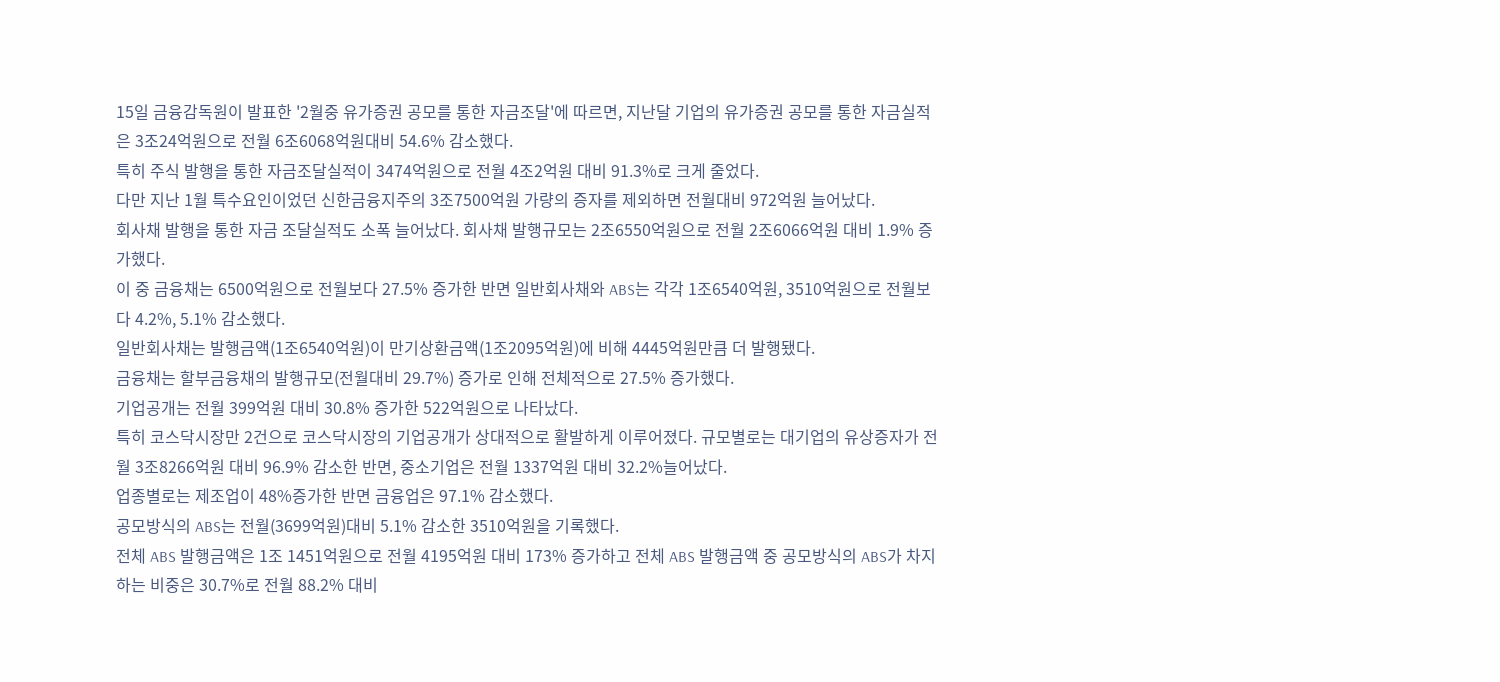15일 금융감독원이 발표한 '2월중 유가증권 공모를 통한 자금조달'에 따르면, 지난달 기업의 유가증권 공모를 통한 자금실적은 3조24억원으로 전월 6조6068억원대비 54.6% 감소했다.
특히 주식 발행을 통한 자금조달실적이 3474억원으로 전월 4조2억원 대비 91.3%로 크게 줄었다.
다만 지난 1월 특수요인이었던 신한금융지주의 3조7500억원 가량의 증자를 제외하면 전월대비 972억원 늘어났다.
회사채 발행을 통한 자금 조달실적도 소폭 늘어났다. 회사채 발행규모는 2조6550억원으로 전월 2조6066억원 대비 1.9% 증가했다.
이 중 금융채는 6500억원으로 전월보다 27.5% 증가한 반면 일반회사채와 ABS는 각각 1조6540억원, 3510억원으로 전월보다 4.2%, 5.1% 감소했다.
일반회사채는 발행금액(1조6540억원)이 만기상환금액(1조2095억원)에 비해 4445억원만큼 더 발행됐다.
금융채는 할부금융채의 발행규모(전월대비 29.7%) 증가로 인해 전체적으로 27.5% 증가했다.
기업공개는 전월 399억원 대비 30.8% 증가한 522억원으로 나타났다.
특히 코스닥시장만 2건으로 코스닥시장의 기업공개가 상대적으로 활발하게 이루어졌다. 규모별로는 대기업의 유상증자가 전월 3조8266억원 대비 96.9% 감소한 반면, 중소기업은 전월 1337억원 대비 32.2%늘어났다.
업종별로는 제조업이 48%증가한 반면 금융업은 97.1% 감소했다.
공모방식의 ABS는 전월(3699억원)대비 5.1% 감소한 3510억원을 기록했다.
전체 ABS 발행금액은 1조 1451억원으로 전월 4195억원 대비 173% 증가하고 전체 ABS 발행금액 중 공모방식의 ABS가 차지하는 비중은 30.7%로 전월 88.2% 대비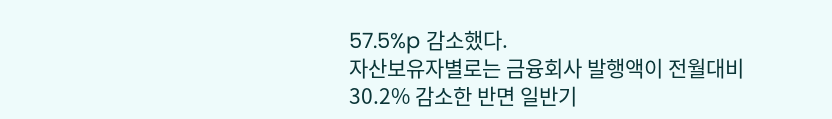57.5%p 감소했다.
자산보유자별로는 금융회사 발행액이 전월대비 30.2% 감소한 반면 일반기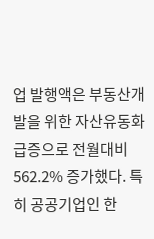업 발행액은 부동산개발을 위한 자산유동화 급증으로 전월대비 562.2% 증가했다. 특히 공공기업인 한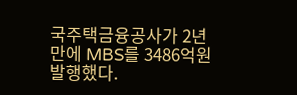국주택금융공사가 2년만에 MBS를 3486억원 발행했다.